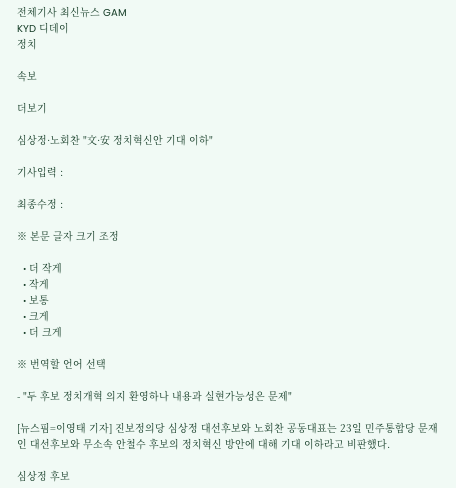전체기사 최신뉴스 GAM
KYD 디데이
정치

속보

더보기

심상정·노회찬 "文·安 정치혁신안 기대 이하"

기사입력 :

최종수정 :

※ 본문 글자 크기 조정

  • 더 작게
  • 작게
  • 보통
  • 크게
  • 더 크게

※ 번역할 언어 선택

- "두 후보 정치개혁 의지 환영하나 내용과 실현가능성은 문제"

[뉴스핌=이영태 기자] 진보정의당 심상정 대선후보와 노회찬 공동대표는 23일 민주통합당 문재인 대선후보와 무소속 안철수 후보의 정치혁신 방안에 대해 기대 이하라고 비판했다.

심상정 후보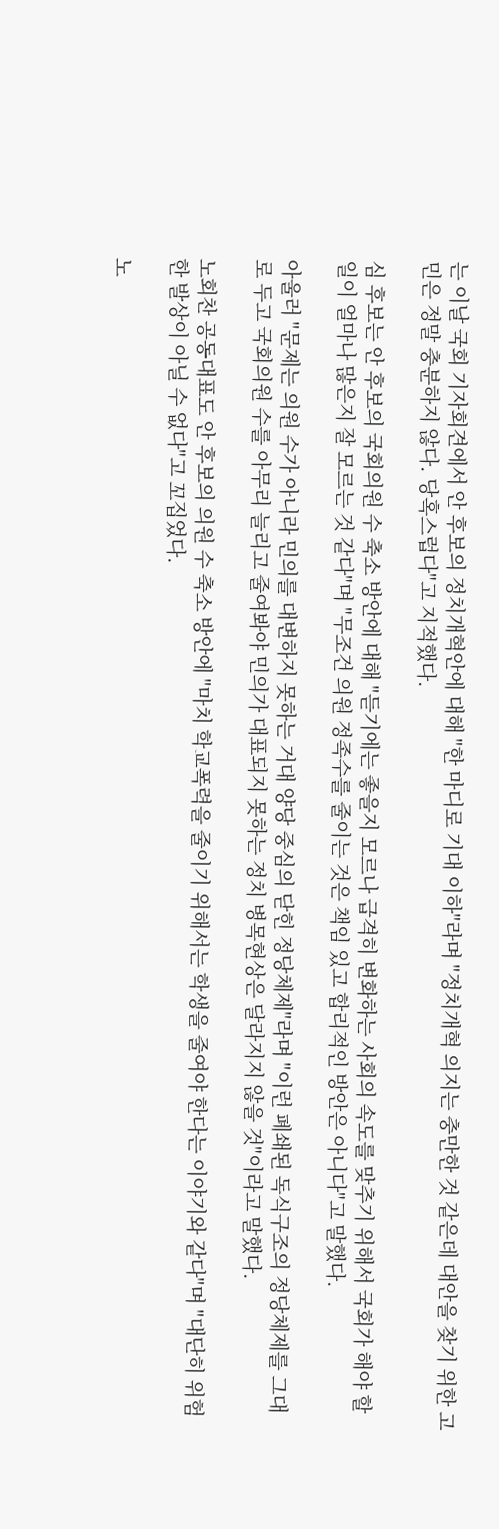는 이날 국회 기자회견에서 안 후보의 정치개혁안에 대해 "한 마디로 기대 이하"라며 "정치개혁 의지는 충만한 것 같은데 대안을 찾기 위한 고민은 정말 충분하지 않다. 당혹스럽다"고 지적했다.

심 후보는 안 후보의 국회의원 수 축소 방안에 대해 "듣기에는 좋을지 모르나 급격히 변화하는 사회의 속도를 맞추기 위해서 국회가 해야 할 일이 얼마나 많은지 잘 모르는 것 같다"며 "무조건 의원 정족수를 줄이는 것은 책임 있고 합리적인 방안은 아니다"고 말했다.

아울러 "문제는 의원 수가 아니라 민의를 대변하지 못하는 거대 양당 중심의 닫힌 정당체제"라며 "이런 폐쇄된 독식구조의 정당체제를 그대로 두고 국회의원 수를 아무리 늘리고 줄여봐야 민의가 대표되지 못하는 정치 병목현상은 달라지지 않을 것"이라고 말했다.

노회찬 공동대표도 안 후보의 의원 수 축소 방안에 "마치 학교폭력을 줄이기 위해서는 학생을 줄여야 한다는 이야기와 같다"며 "대단히 위험한 발상이 아닐 수 없다"고 꼬집었다.

노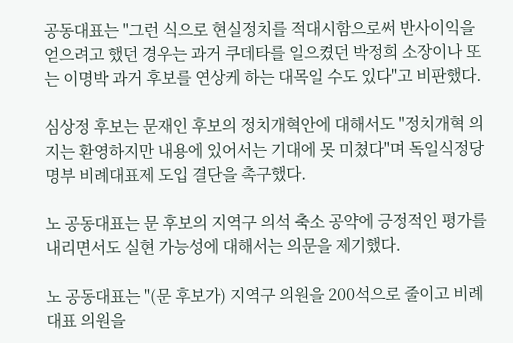공동대표는 "그런 식으로 현실정치를 적대시함으로써 반사이익을 얻으려고 했던 경우는 과거 쿠데타를 일으켰던 박정희 소장이나 또는 이명박 과거 후보를 연상케 하는 대목일 수도 있다"고 비판했다.

심상정 후보는 문재인 후보의 정치개혁안에 대해서도 "정치개혁 의지는 환영하지만 내용에 있어서는 기대에 못 미쳤다"며 독일식정당명부 비례대표제 도입 결단을 촉구했다.

노 공동대표는 문 후보의 지역구 의석 축소 공약에 긍정적인 평가를 내리면서도 실현 가능성에 대해서는 의문을 제기했다.

노 공동대표는 "(문 후보가) 지역구 의원을 200석으로 줄이고 비례대표 의원을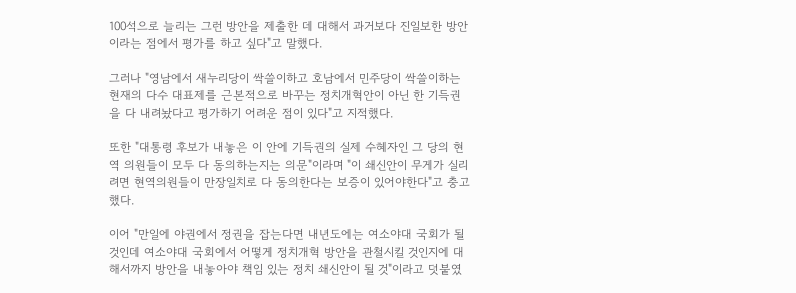100석으로 늘리는 그런 방안을 제출한 데 대해서 과거보다 진일보한 방안이라는 점에서 평가를 하고 싶다"고 말했다.

그러나 "영남에서 새누리당이 싹쓸이하고 호남에서 민주당이 싹쓸이하는 현재의 다수 대표제를 근본적으로 바꾸는 정치개혁안이 아닌 한 기득권을 다 내려놨다고 평가하기 어려운 점이 있다"고 지적했다.

또한 "대통령 후보가 내놓은 이 안에 기득권의 실제 수혜자인 그 당의 현역 의원들이 모두 다 동의하는지는 의문"이라며 "이 쇄신안이 무게가 실리려면 현역의원들이 만장일치로 다 동의한다는 보증이 있어야한다"고 충고했다.

이어 "만일에 야권에서 정권을 잡는다면 내년도에는 여소야대 국회가 될 것인데 여소야대 국회에서 어떻게 정치개혁 방안을 관철시킬 것인지에 대해서까지 방안을 내놓아야 책임 있는 정치 쇄신안이 될 것"이라고 덧붙였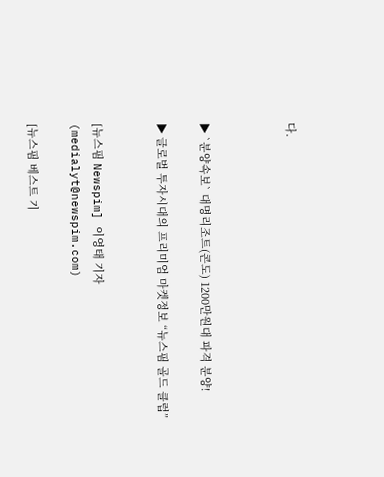다.



▶ `분양속보` 대명리조트(콘도) 1200만원대 파격 분양!

▶ 글로벌 투자시대의 프리미엄 마켓정보 “뉴스핌 골드 클럽”


[뉴스핌 Newspim] 이영태 기자 (medialyt@newspim.com)

[뉴스핌 베스트 기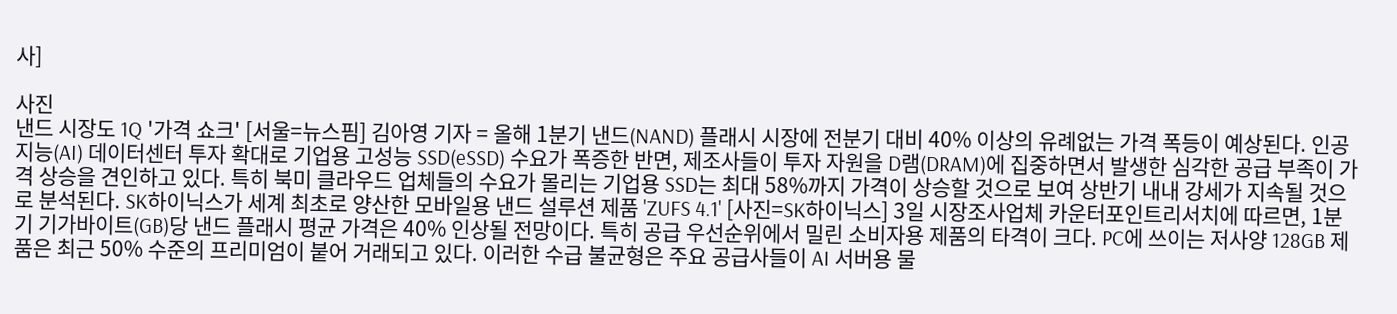사]

사진
낸드 시장도 1Q '가격 쇼크' [서울=뉴스핌] 김아영 기자 = 올해 1분기 낸드(NAND) 플래시 시장에 전분기 대비 40% 이상의 유례없는 가격 폭등이 예상된다. 인공지능(AI) 데이터센터 투자 확대로 기업용 고성능 SSD(eSSD) 수요가 폭증한 반면, 제조사들이 투자 자원을 D램(DRAM)에 집중하면서 발생한 심각한 공급 부족이 가격 상승을 견인하고 있다. 특히 북미 클라우드 업체들의 수요가 몰리는 기업용 SSD는 최대 58%까지 가격이 상승할 것으로 보여 상반기 내내 강세가 지속될 것으로 분석된다. SK하이닉스가 세계 최초로 양산한 모바일용 낸드 설루션 제품 'ZUFS 4.1' [사진=SK하이닉스] 3일 시장조사업체 카운터포인트리서치에 따르면, 1분기 기가바이트(GB)당 낸드 플래시 평균 가격은 40% 인상될 전망이다. 특히 공급 우선순위에서 밀린 소비자용 제품의 타격이 크다. PC에 쓰이는 저사양 128GB 제품은 최근 50% 수준의 프리미엄이 붙어 거래되고 있다. 이러한 수급 불균형은 주요 공급사들이 AI 서버용 물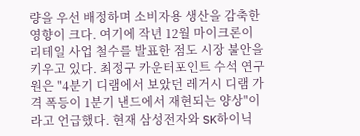량을 우선 배정하며 소비자용 생산을 감축한 영향이 크다. 여기에 작년 12월 마이크론이 리테일 사업 철수를 발표한 점도 시장 불안을 키우고 있다. 최정구 카운터포인트 수석 연구원은 "4분기 디램에서 보았던 레거시 디램 가격 폭등이 1분기 낸드에서 재현되는 양상"이라고 언급했다. 현재 삼성전자와 SK하이닉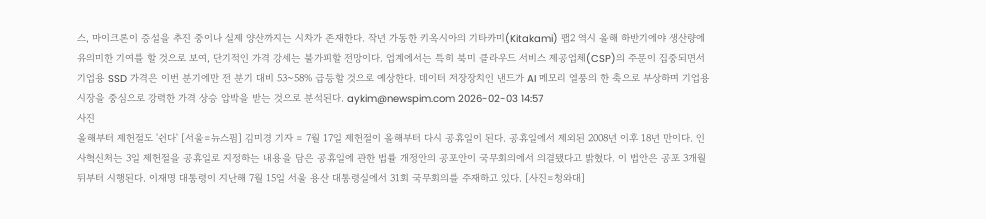스, 마이크론이 증설을 추진 중이나 실제 양산까지는 시차가 존재한다. 작년 가동한 키옥시아의 기타카미(Kitakami) 팹2 역시 올해 하반기에야 생산량에 유의미한 기여를 할 것으로 보여, 단기적인 가격 강세는 불가피할 전망이다. 업계에서는 특히 북미 클라우드 서비스 제공업체(CSP)의 주문이 집중되면서 기업용 SSD 가격은 이번 분기에만 전 분기 대비 53~58% 급등할 것으로 예상한다. 데이터 저장장치인 낸드가 AI 메모리 열풍의 한 축으로 부상하며 기업용 시장을 중심으로 강력한 가격 상승 압박을 받는 것으로 분석된다. aykim@newspim.com 2026-02-03 14:57
사진
올해부터 제헌절도 '쉰다' [서울=뉴스핌] 김미경 기자 = 7월 17일 제헌절이 올해부터 다시 공휴일이 된다. 공휴일에서 제외된 2008년 이후 18년 만이다. 인사혁신처는 3일 제헌절을 공휴일로 지정하는 내용을 담은 공휴일에 관한 법률 개정안의 공포안이 국무회의에서 의결됐다고 밝혔다. 이 법안은 공포 3개월 뒤부터 시행된다. 이재명 대통령이 지난해 7월 15일 서울 용산 대통령실에서 31회 국무회의를 주재하고 있다. [사진=청와대]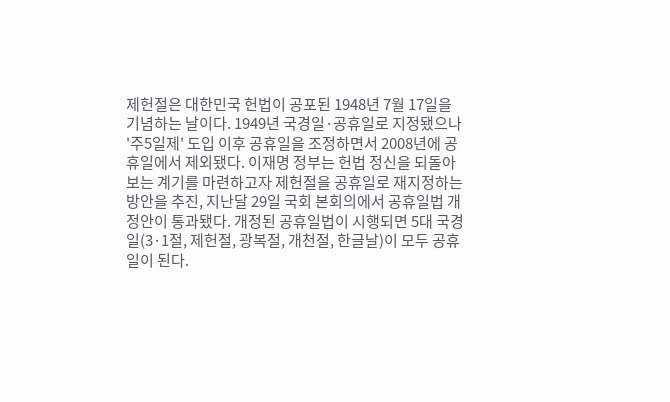제헌절은 대한민국 헌법이 공포된 1948년 7월 17일을 기념하는 날이다. 1949년 국경일·공휴일로 지정됐으나 '주5일제' 도입 이후 공휴일을 조정하면서 2008년에 공휴일에서 제외됐다. 이재명 정부는 헌법 정신을 되돌아보는 계기를 마련하고자 제헌절을 공휴일로 재지정하는 방안을 추진, 지난달 29일 국회 본회의에서 공휴일법 개정안이 통과됐다. 개정된 공휴일법이 시행되면 5대 국경일(3·1절, 제헌절, 광복절, 개천절, 한글날)이 모두 공휴일이 된다.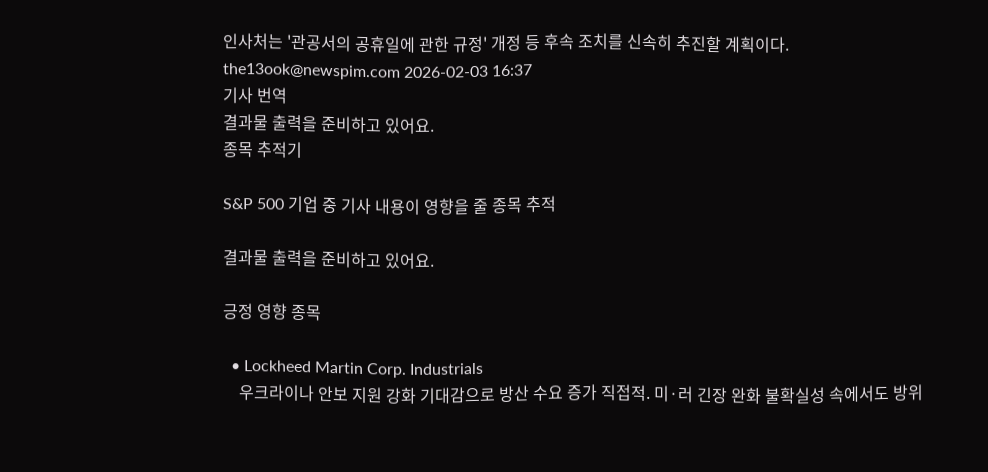인사처는 '관공서의 공휴일에 관한 규정' 개정 등 후속 조치를 신속히 추진할 계획이다. the13ook@newspim.com 2026-02-03 16:37
기사 번역
결과물 출력을 준비하고 있어요.
종목 추적기

S&P 500 기업 중 기사 내용이 영향을 줄 종목 추적

결과물 출력을 준비하고 있어요.

긍정 영향 종목

  • Lockheed Martin Corp. Industrials
    우크라이나 안보 지원 강화 기대감으로 방산 수요 증가 직접적. 미·러 긴장 완화 불확실성 속에서도 방위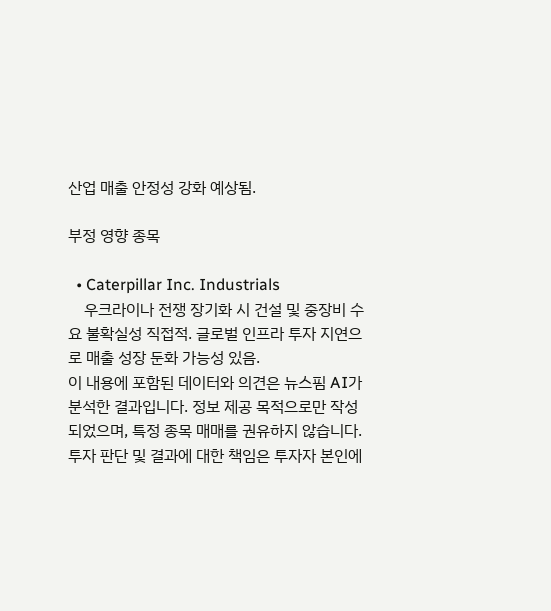산업 매출 안정성 강화 예상됨.

부정 영향 종목

  • Caterpillar Inc. Industrials
    우크라이나 전쟁 장기화 시 건설 및 중장비 수요 불확실성 직접적. 글로벌 인프라 투자 지연으로 매출 성장 둔화 가능성 있음.
이 내용에 포함된 데이터와 의견은 뉴스핌 AI가 분석한 결과입니다. 정보 제공 목적으로만 작성되었으며, 특정 종목 매매를 권유하지 않습니다. 투자 판단 및 결과에 대한 책임은 투자자 본인에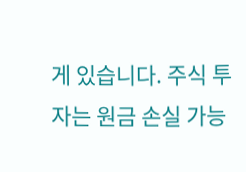게 있습니다. 주식 투자는 원금 손실 가능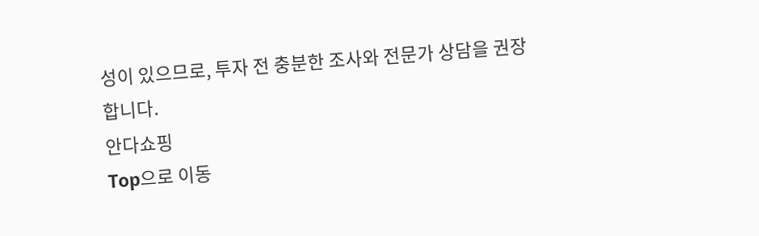성이 있으므로, 투자 전 충분한 조사와 전문가 상담을 권장합니다.
안다쇼핑
Top으로 이동